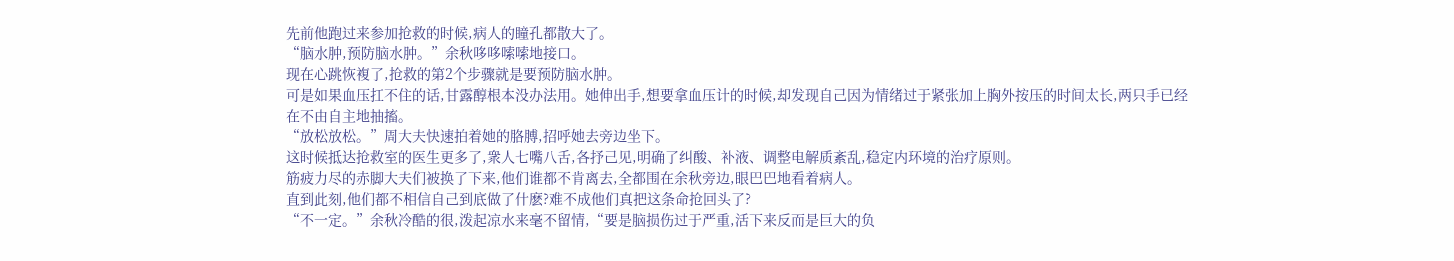先前他跑过来参加抢救的时候,病人的瞳孔都散大了。
“脑水肿,预防脑水肿。”余秋哆哆嗦嗦地接口。
现在心跳恢複了,抢救的第2个步骤就是要预防脑水肿。
可是如果血压扛不住的话,甘露醇根本没办法用。她伸出手,想要拿血压计的时候,却发现自己因为情绪过于紧张加上胸外按压的时间太长,两只手已经在不由自主地抽搐。
“放松放松。”周大夫快速拍着她的胳膊,招呼她去旁边坐下。
这时候抵达抢救室的医生更多了,衆人七嘴八舌,各抒己见,明确了纠酸、补液、调整电解质紊乱,稳定内环境的治疗原则。
筋疲力尽的赤脚大夫们被换了下来,他们谁都不肯离去,全都围在余秋旁边,眼巴巴地看着病人。
直到此刻,他们都不相信自己到底做了什麽?难不成他们真把这条命抢回头了?
“不一定。”余秋冷酷的很,泼起凉水来毫不留情,“要是脑损伤过于严重,活下来反而是巨大的负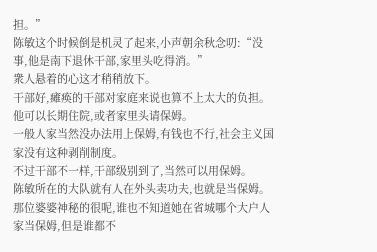担。”
陈敏这个时候倒是机灵了起来,小声朝余秋念叨:“没事,他是南下退休干部,家里头吃得消。”
衆人悬着的心这才稍稍放下。
干部好,瘫痪的干部对家庭来说也算不上太大的负担。他可以长期住院,或者家里头请保姆。
一般人家当然没办法用上保姆,有钱也不行,社会主义国家没有这种剥削制度。
不过干部不一样,干部级别到了,当然可以用保姆。
陈敏所在的大队就有人在外头卖功夫,也就是当保姆。那位婆婆神秘的很呢,谁也不知道她在省城哪个大户人家当保姆,但是谁都不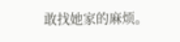敢找她家的麻烦。